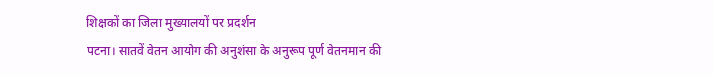शिक्षकों का जिला मुख्यालयों पर प्रदर्शन
पटना। सातवें वेतन आयोग की अनुशंसा के अनुरूप पूर्ण वेतनमान की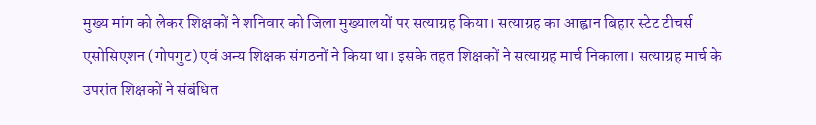मुख्य मांग को लेकर शिक्षकों ने शनिवार को जिला मुख्यालयों पर सत्याग्रह किया। सत्याग्रह का आह्वान बिहार स्टेट टीचर्स एसोसिएशन (गोपगुट) एवं अन्य शिक्षक संगठनों ने किया था। इसके तहत शिक्षकों ने सत्याग्रह मार्च निकाला। सत्याग्रह मार्च के उपरांत शिक्षकों ने संबंधित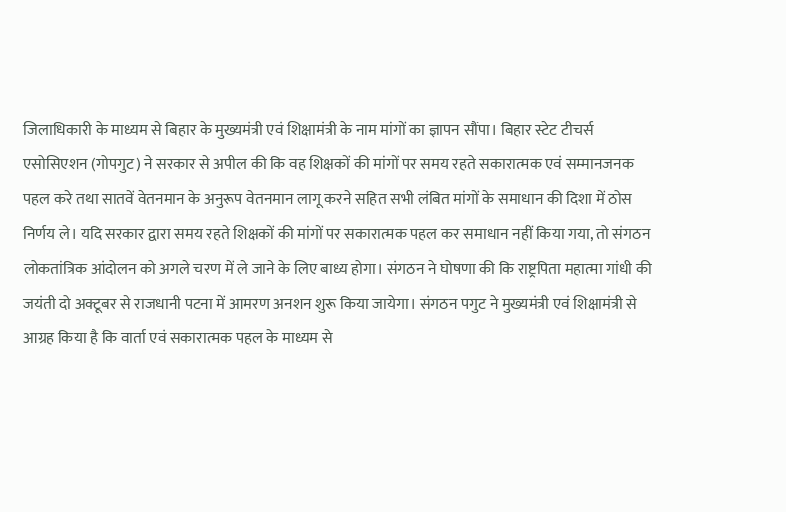जिलाधिकारी के माध्यम से बिहार के मुख्यमंत्री एवं शिक्षामंत्री के नाम मांगों का ज्ञापन सौंपा। बिहार स्टेट टीचर्स एसोसिएशन (गोपगुट) ने सरकार से अपील की कि वह शिक्षकों की मांगों पर समय रहते सकारात्मक एवं सम्मानजनक पहल करे तथा सातवें वेतनमान के अनुरूप वेतनमान लागू करने सहित सभी लंबित मांगों के समाधान की दिशा में ठोस निर्णय ले। यदि सरकार द्वारा समय रहते शिक्षकों की मांगों पर सकारात्मक पहल कर समाधान नहीं किया गया, तो संगठन लोकतांत्रिक आंदोलन को अगले चरण में ले जाने के लिए बाध्य होगा। संगठन ने घोषणा की कि राष्ट्रपिता महात्मा गांधी की जयंती दो अक्टूबर से राजधानी पटना में आमरण अनशन शुरू किया जायेगा। संगठन पगुट ने मुख्यमंत्री एवं शिक्षामंत्री से आग्रह किया है कि वार्ता एवं सकारात्मक पहल के माध्यम से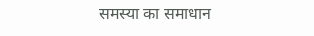समस्या का समाधान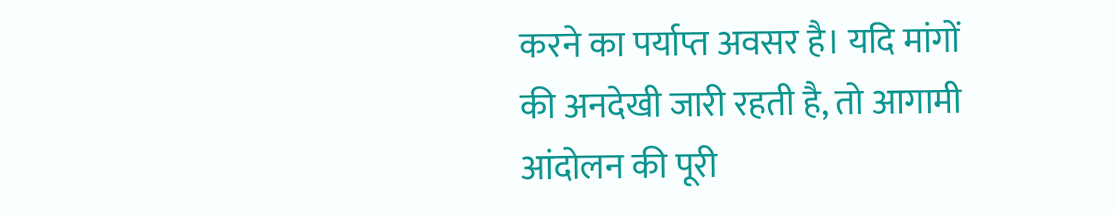करने का पर्याप्त अवसर है। यदि मांगों की अनदेखी जारी रहती है, तो आगामी आंदोलन की पूरी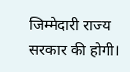जिम्मेदारी राज्य सरकार की होगी।